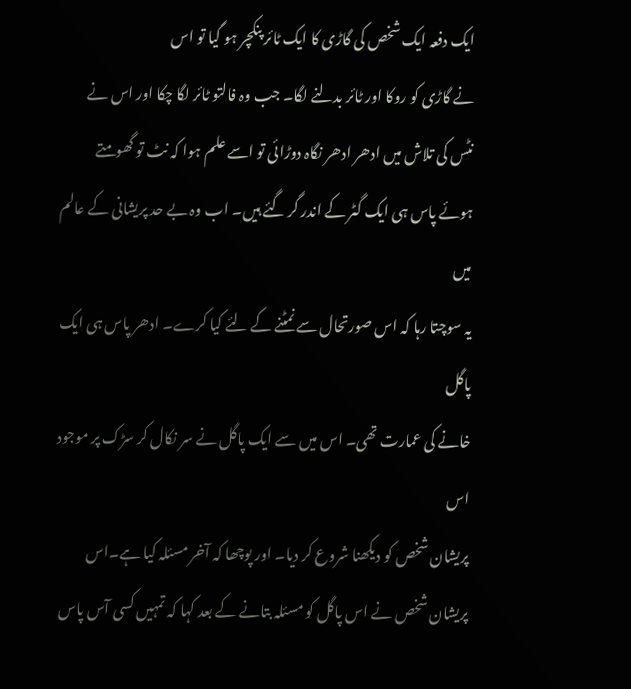ایک دفعہ ایک شخص کی گاڑی کا ایک ٹائر پنکچر ہو گیا تو اس
نے گاڑی کو روکا اور ٹائر بدلنے لگا۔ جب وہ فالتو ٹائر لگا چکا اور اس نے
نٹس کی تلاش میں ادھر ادھر نگاہ دوڑائی تو اسے علم ہوا کہ نٹ تو گھومتے
ہوئے پاس ہی ایک گٹر کے اندر گر گئے ہیں۔ اب وہ بے حد پریشانی کے عالم میں
یہ سوچتا رہا کہ اس صورتحال سے نمٹنے کے لئے کیا کرے۔ ادھر پاس ہی ایک پاگل
خانے کی عمارت تھی۔ اس میں سے ایک پاگل نے سر نکال کر سڑک پر موجود اس
پریشان شخص کو دیکھنا شروع کر دیا۔ اور پوچھا کہ آخر مسئلہ کیا ہے۔اس
پریشان شخص نے اس پاگل کو مسئلہ بتانے کے بعد کہا کہ تمہیں کسی آس پاس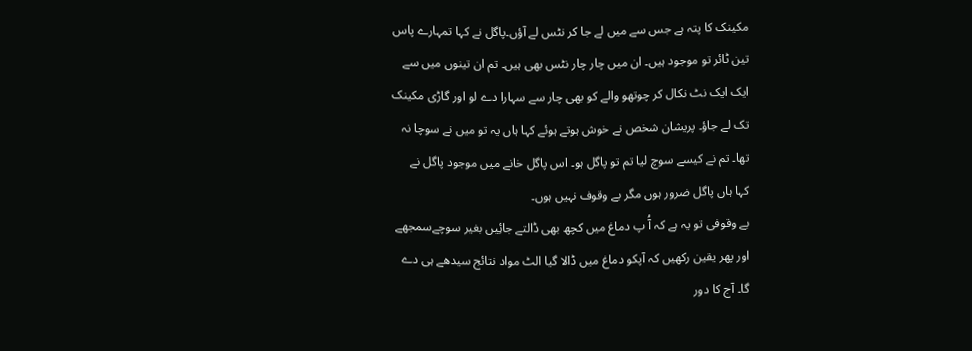مکینک کا پتہ ہے جس سے میں لے جا کر نٹس لے آؤں۔پاگل نے کہا تمہارے پاس
تین ٹائر تو موجود ہیں۔ ان میں چار چار نٹس بھی ہیں۔ تم ان تینوں میں سے
ایک ایک نٹ نکال کر چوتھو والے کو بھی چار سے سہارا دے لو اور گاڑی مکینک
تک لے جاؤ۔ پریشان شخص نے خوش ہوتے ہوئے کہا ہاں یہ تو میں نے سوچا نہ
تھا۔ تم نے کیسے سوچ لیا تم تو پاگل ہو۔ اس پاگل خانے میں موجود پاگل نے
کہا ہاں پاگل ضرور ہوں مگر بے وقوف نہیں ہوں۔
بے وقوفی تو یہ ہے کہ آُ پ دماغ میں کچھ بھی ڈالتے جائِیں بغیر سوچےسمجھے
اور پھر یقین رکھیں کہ آپکو دماغ میں ڈالا گیا الٹ مواد نتائج سیدھے ہی دے
گا۔ آج کا دور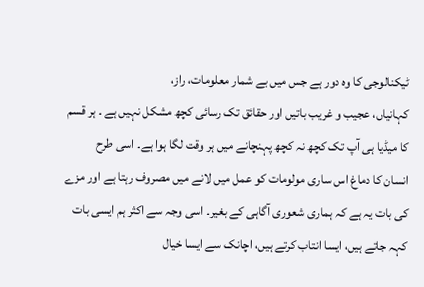ٹیکنالوجی کا وہ دور ہے جس میں بے شمار معلومات، راز،
کہانیاں، عجیب و غریب باتیں اور حقائق تک رسائی کچھ مشکل نہیں ہے ۔ ہر قسم
کا میڈیا ہی آپ تک کچھ نہ کچھ پہنچانے میں ہر وقت لگا ہوا ہے۔ اسی طرح
انسان کا دماغ اس ساری مولومات کو عمل میں لانے میں مصروف رہتا ہے اور مزے
کی بات یہ ہے کہ ہماری شعوری آگاہی کے بغیر۔ اسی وجہ سے اکثر ہم ایسی بات
کہہ جاتے ہیں، ایسا انتاب کرتے ہیں، اچانک سے ایسا خیال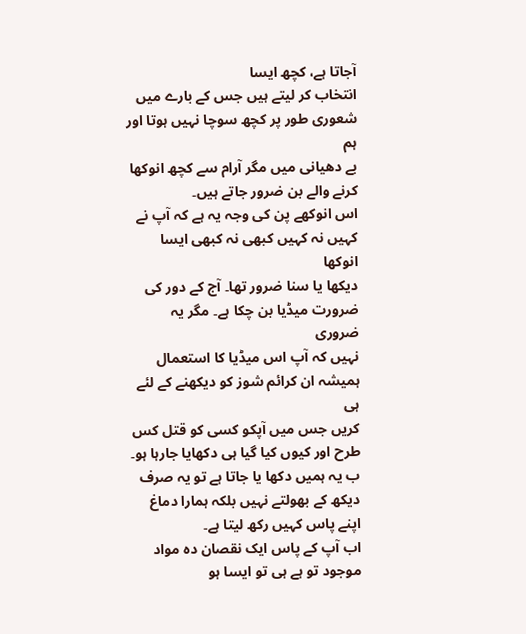آجاتا ہے، کچھ ایسا
انتخاب کر لیتے ہیں جس کے بارے میں شعوری طور پر کچھ سوچا نہیں ہوتا اور ہم
بے دھیانی میں مگر آرام سے کچھ انوکھا کرنے والے بن ضرور جاتے ہیں۔
اس انوکھے پن کی وجہ یہ ہے کہ آپ نے کہیں نہ کہیں کبھی نہ کبھی ایسا انوکھا
دیکھا یا سنا ضرور تھا۔ آج کے دور کی ضرورت میڈیا بن چکا ہے۔ مگر یہ ضروری
نہیں کہ آپ اس میڈیا کا استعمال ہمیشہ ان کرائم شوز کو دیکھنے کے لئے ہی
کریں جس میں آپکو کسی کو قتل کس طرح اور کیوں کیا گیا ہی دکھایا جارہا ہو۔
ب یہ ہمیں دکھا یا جاتا ہے تو یہ صرف دیکھ کے بھولتے نہیں بلکہ ہمارا دماغ
اپنے پاس کہیں رکھ لیتا ہے۔
اب آپ کے پاس ایک نقصان دہ مواد موجود تو ہے ہی تو ایسا ہو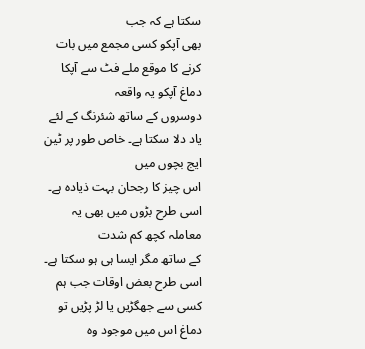سکتا ہے کہ جب
بھی آپکو کسی مجمع میں بات کرنے کا موقع ملے فٹ سے آپکا دماغ آپکو یہ واقعہ
دوسروں کے ساتھ شئرنگ کے لئے یاد دلا سکتا ہے۔ خاص طور پر ٹین ایج بچوں میں
اس چیز کا رجحان بہت ذیادہ ہے۔ اسی طرح بڑوں میں بھی یہ معاملہ کچھ کم شدت
کے ساتھ مگر ایسا ہی ہو سکتا ہے۔
اسی طرح بعض اوقات جب ہم کسی سے جھگڑیں یا لڑ پڑیں تو دماغ اس میں موجود وہ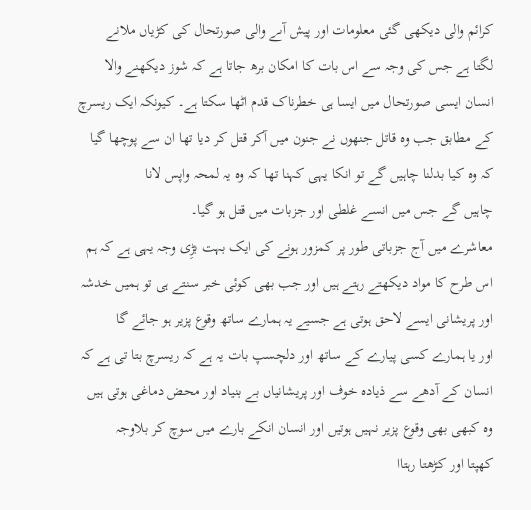کرائم والی دیکھی گئی معلومات اور پیش آںے والی صورتحال کی کڑیاں ملانے
لگتا ہے جس کی وجہ سے اس بات کا امکان برھ جاتا ہے کہ شوز دیکھنے والا
انسان ایسی صورتحال میں ایسا ہی خطرناک قدم اٹھا سکتا ہے۔ کیونکہ ایک ریسرچ
کے مطابق جب وہ قاتل جنھوں نے جنون میں آکر قتل کر دیا تھا ان سے پوچھا گیا
کہ وہ کیا بدلنا چاہیں گے تو انکا یہی کہنا تھا کہ وہ یہ لمحہ واپس لانا
چاہیں گے جس میں انسے غلطی اور جزبات میں قتل ہو گیا۔
معاشرے میں آج جزباتی طور پر کمزور ہونے کی ایک بہت بڑِی وجہ یہی ہے کہ ہم
اس طرح کا مواد دیکھتے رہتے ہیں اور جب بھی کوئی خبر سنتے ہی تو ہمیں خدشہ
اور پریشانی ایسے لاحق ہوتی ہے جسیے یہ ہمارے ساتھ وقوع پزیر ہو جائے گا
اور یا ہمارے کسی پیارے کے ساتھ اور دلچسپ بات یہ ہے کہ ریسرچ بتا تی ہے کہ
انسان کے آدھے سے ذیادہ خوف اور پریشانیاں بے بنیاد اور محض دماغی ہوتی ہیں
وہ کبھی بھی وقوع پزیر نہیں ہوتیں اور انسان انکے بارے میں سوچ کر بلاوجہ
کھپتا اور کڑھتا رہتاا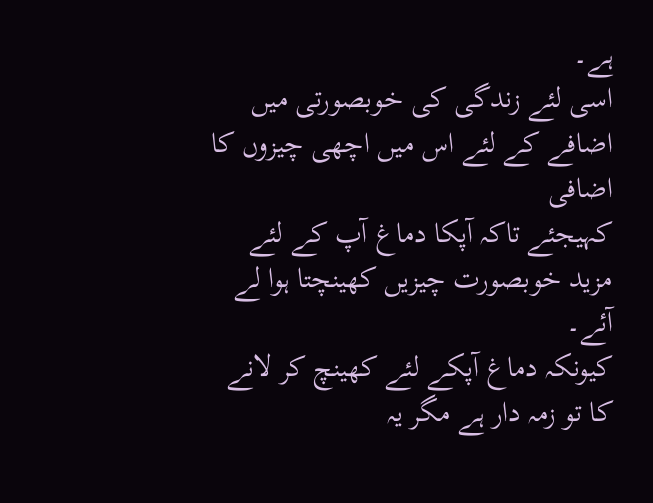ہے۔
اسی لئے زندگی کی خوبصورتی میں اضافے کے لئے اس میں اچھی چیزوں کا اضافی
کہیجئے تاکہ آپکا دماغ آپ کے لئے مزید خوبصورت چیزیں کھینچتا ہوا لے آئے۔
کیونکہ دماغ آپکے لئے کھینچ کر لانے کا تو زمہ دار ہے مگر یہ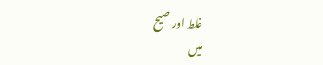غلط اور صیح
میں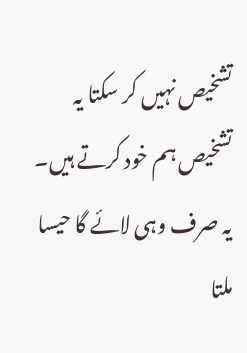تشخیص نہیں کر سکتا یہ تشخیص ہم خود کرتے ہیں۔ یہ صرف وہی لائے گا حیسا
ملتا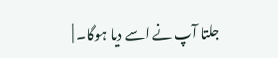جلتا آپ نے اسے دیا ہوگا۔ |